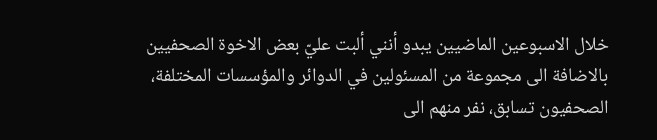خلال الاسبوعين الماضيين يبدو أنني ألبت عليّ بعض الاخوة الصحفيين بالاضافة الى مجموعة من المسئولين في الدوائر والمؤسسات المختلفة، الصحفيون تسابق، نفر منهم الى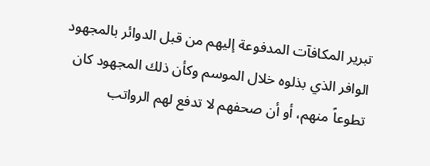تبرير المكافآت المدفوعة إليهم من قبل الدوائر بالمجهود الوافر الذي بذلوه خلال الموسم وكأن ذلك المجهود كان تطوعاً منهم، أو أن صحفهم لا تدفع لهم الرواتب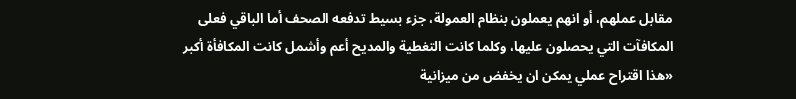مقابل عملهم، أو انهم يعملون بنظام العمولة، جزء بسيط تدفعه الصحف أما الباقي فعلى المكافآت التي يحصلون عليها، وكلما كانت التغطية والمديح أعم وأشمل كانت المكافأة أكبر «هذا اقتراح عملي يمكن ان يخفض من ميزانية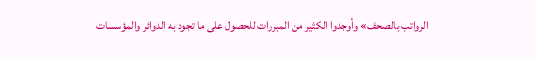الرواتب بالصحف» وأوجدوا الكثير من المبررات للحصول على ما تجود به الدوائر والمؤسسات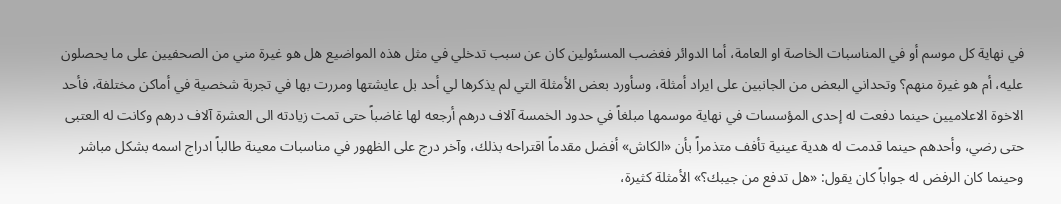في نهاية كل موسم أو في المناسبات الخاصة او العامة، أما الدوائر فغضب المسئولين كان عن سبب تدخلي في مثل هذه المواضيع هل هو غيرة مني من الصحفيين على ما يحصلون عليه، أم هو غيرة منهم؟ وتحداني البعض من الجانبين على ايراد أمثلة، وسأورد بعض الأمثلة التي لم يذكرها لي أحد بل عايشتها ومررت بها في تجربة شخصية في أماكن مختلفة، فأحد الاخوة الاعلاميين حينما دفعت له إحدى المؤسسات في نهاية موسمها مبلغاً في حدود الخمسة آلاف درهم أرجعه لها غاضباً حتى تمت زيادته الى العشرة آلاف درهم وكانت له العتبى حتى رضي، وأحدهم حينما قدمت له هدية عينية تأفف متذمراً بأن «الكاش» أفضل مقدماً اقتراحه بذلك، وآخر درج على الظهور في مناسبات معينة طالباً ادراج اسمه بشكل مباشر وحينما كان الرفض له جواباً كان يقول: «هل تدفع من جيبك؟» الأمثلة كثيرة،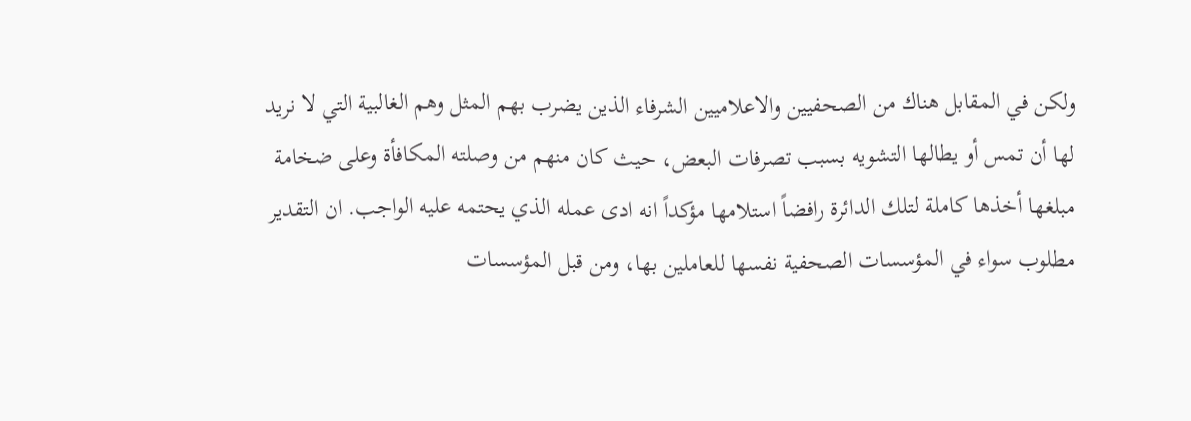ولكن في المقابل هناك من الصحفيين والاعلاميين الشرفاء الذين يضرب بهم المثل وهم الغالبية التي لا نريد لها أن تمس أو يطالها التشويه بسبب تصرفات البعض، حيث كان منهم من وصلته المكافأة وعلى ضخامة مبلغها أخذها كاملة لتلك الدائرة رافضاً استلامها مؤكداً انه ادى عمله الذي يحتمه عليه الواجب. ان التقدير مطلوب سواء في المؤسسات الصحفية نفسها للعاملين بها، ومن قبل المؤسسات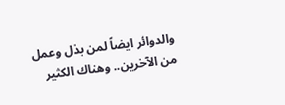والدوائر ايضاً لمن بذل وعمل من الآخرين.. وهناك الكثير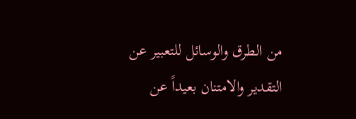من الطرق والوسائل للتعبير عن التقدير والامتنان بعيداً عن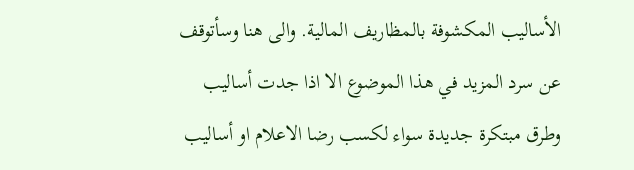الأساليب المكشوفة بالمظاريف المالية. والى هنا وسأتوقف عن سرد المزيد في هذا الموضوع الا اذا جدت أساليب وطرق مبتكرة جديدة سواء لكسب رضا الاعلام او أساليب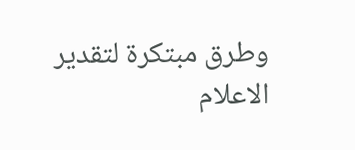وطرق مبتكرة لتقدير الاعلام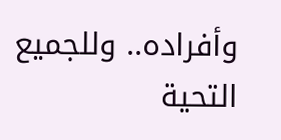وأفراده.. وللجميع التحية